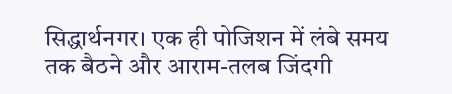सिद्धार्थनगर। एक ही पोजिशन में लंबे समय तक बैठने और आराम-तलब जिंदगी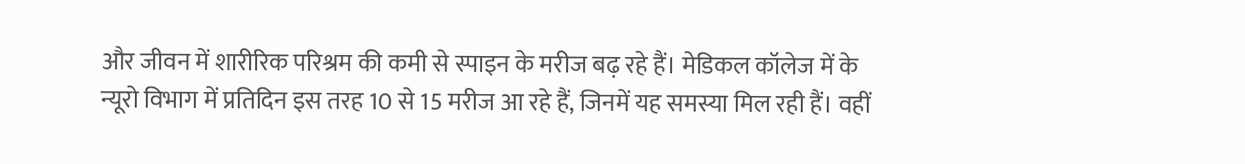और जीवन में शारीरिक परिश्रम की कमी से स्पाइन के मरीज बढ़ रहे हैं। मेडिकल कॉलेज में के न्यूरो विभाग में प्रतिदिन इस तरह 10 से 15 मरीज आ रहे हैं, जिनमें यह समस्या मिल रही हैं। वहीं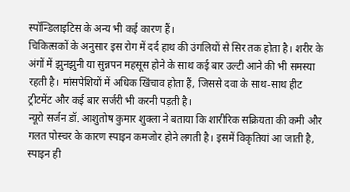स्पॉन्डिलाइटिस के अन्य भी कई कारण हैं।
चिकित्सकों के अनुसार इस रोग में दर्द हाथ की उंगलियों से सिर तक होता है। शरीर के अंगों में झुनझुनी या सुन्नपन महसूस होने के साथ कई बार उल्टी आने की भी समस्या रहती है। मांसपेशियों में अधिक खिंचाव होता हैं, जिससे दवा के साथ-साथ हीट ट्रीटमेंट और कई बार सर्जरी भी करनी पड़ती है।
न्यूरो सर्जन डॉ. आशुतोष कुमार शुक्ला ने बताया कि शारीरिक सक्रियता की कमी और गलत पोस्चर के कारण स्पाइन कमजोर होने लगती है। इसमें विकृतियां आ जाती है, स्पाइन ही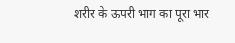शरीर के ऊपरी भाग का पूरा भार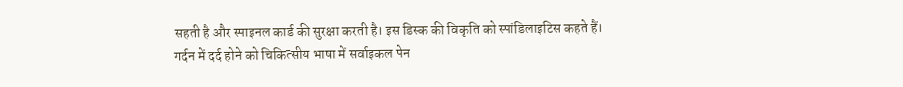सहती है और स्पाइनल कार्ड की सुरक्षा करती है। इस डिस्क की विकृति को स्पांडिलाइटिस कहते हैं।
गर्दन में दर्द होने को चिकित्सीय भाषा में सर्वाइकल पेन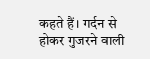कहते हैं। गर्दन से होकर गुजरने वाली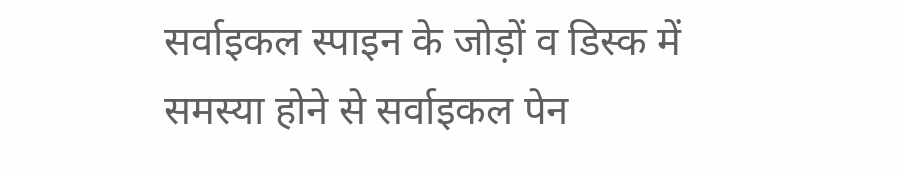सर्वाइकल स्पाइन के जोड़ों व डिस्क में समस्या होने से सर्वाइकल पेन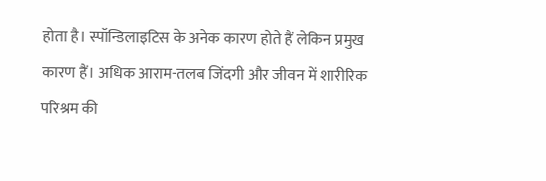होता है। स्पॉन्डिलाइटिस के अनेक कारण होते हैं लेकिन प्रमुख कारण हैं। अधिक आराम-तलब जिंदगी और जीवन में शारीरिक परिश्रम की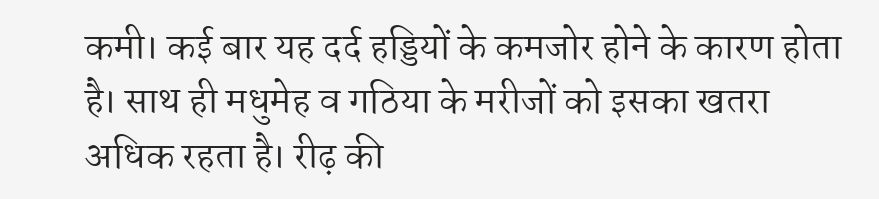कमी। कई बार यह दर्द हड्डियों के कमजोर होने के कारण होता है। साथ ही मधुमेह व गठिया के मरीजों को इसका खतरा अधिक रहता है। रीढ़ की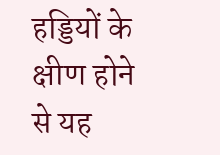हड्डियों के क्षीण होने से यह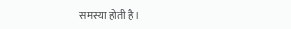समस्या होती है।